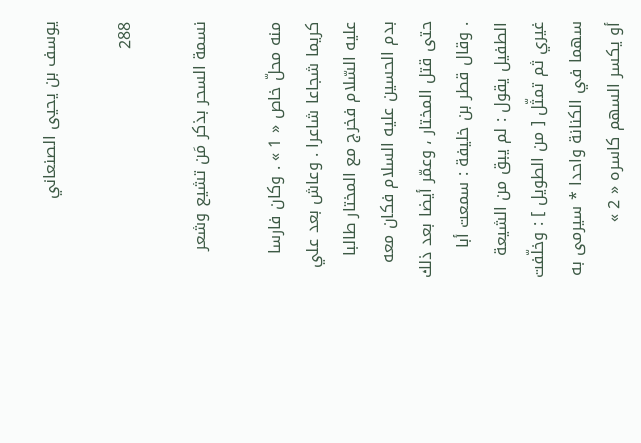يوسف بن يحيى الصنعاني

288

نسمة السحر بذكر مَن تشيع وشعر

منه محلّ خاص « 1 » . وكان فارسا كريما شجاعا شاعرا . وعاش بعد علي عليه السّلام فخرج مع المختار طالبا بدم الحسين عليه السلام فكان معه حتى قتل المختار ، وعمّر أيضا بعد ذلك . وقال قطر بن خليفة : سمعت أبا الطفيل يقول : لم يبق من الشيعة غيري ثم تمثّل [ من الطويل ] : وخلّفت سهما في الكنانة واحدا * سيرمى به أو يكسر السهم كاسره « 2 »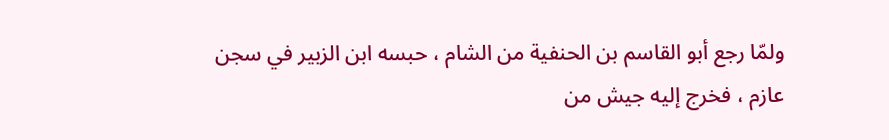ولمّا رجع أبو القاسم بن الحنفية من الشام ، حبسه ابن الزبير في سجن عازم ، فخرج إليه جيش من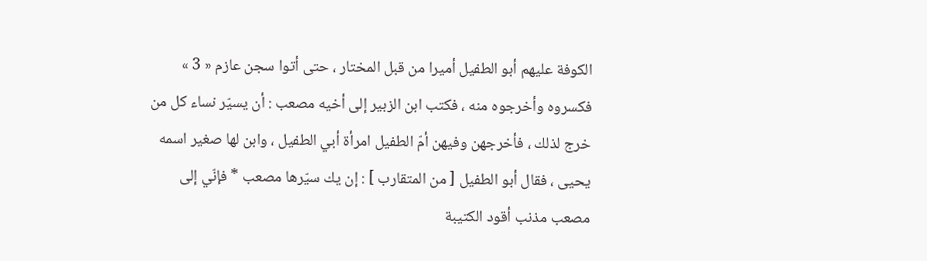الكوفة عليهم أبو الطفيل أميرا من قبل المختار ، حتى أتوا سجن عازم « 3 » فكسروه وأخرجوه منه ، فكتب ابن الزبير إلى أخيه مصعب : أن يسيّر نساء كل من خرج لذلك ، فأخرجهن وفيهن أمّ الطفيل امرأة أبي الطفيل ، وابن لها صغير اسمه يحيى ، فقال أبو الطفيل [ من المتقارب ] : إن يك سيّرها مصعب * فإنّي إلى مصعب مذنب أقود الكتيبة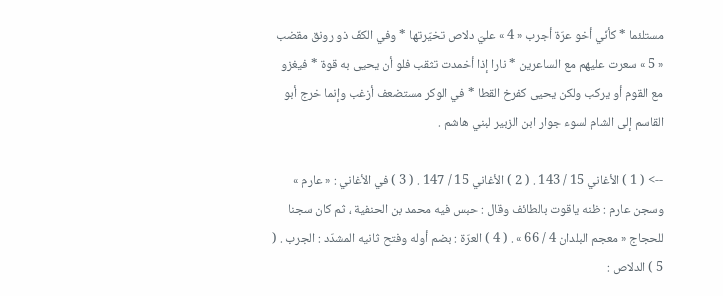مستلئما * كأنّي أخو عرّة أجرب « 4 » عليّ دلاص تخيّرتها * وفي الكفّ ذو رونق مقضب « 5 » سعرت عليهم مع الساعرين * نارا إذا أخمدت تثقب فلو أن يحيى به قوة * فيغزو مع القوم أو يركب ولكن يحيى كفرخ القطا * في الوكر مستضعف أزغب وإنما خرج أبو القاسم إلى الشام لسوء جوار ابن الزبير لبني هاشم .

--> ( 1 ) الأغاني 15 / 143 . ( 2 ) الأغاني 15 / 147 . ( 3 ) في الأغاني : « عارم » وسجن عارم : ظنه ياقوت بالطائف وقال : حبس فيه محمد بن الحنفية ، ثم كان سجنا للحجاج « معجم البلدان 4 / 66 » . ( 4 ) العرّة : بضم أوله وفتح ثانيه المشدّد : الجرب . ( 5 ) الدلاص :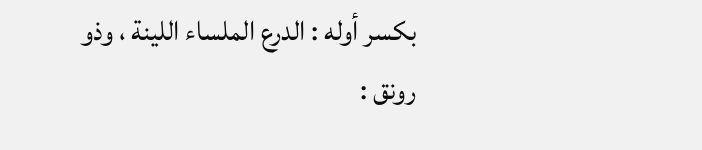بكسر أوله : الدرع الملساء اللينة ، وذو رونق :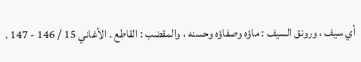أي سيف ، ورونق السيف : ماؤه وصفاؤه وحسنه ، والمقضب : القاطع . الأغاني 15 / 146 - 147 .